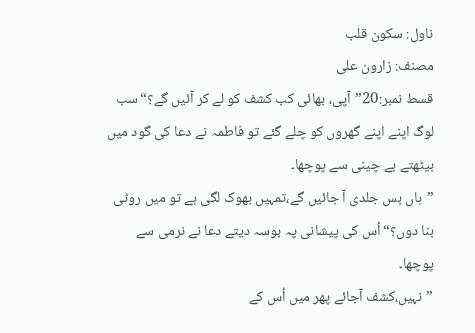ناول: سکون قلب
مصنف: زارون علی
قسط نمبر:20”آپی، بھائی کب کشف کو لے کر آئیں گے؟“سب لوگ اپنے اپنے گھروں کو چلے گئے تو فاطمہ نے دعا کی گود میں بیٹھتے بے چینی سے پوچھا۔
”ہاں بس جلدی آ جائیں گے،تمہیں بھوک لگی ہے تو میں روٹی بنا دوں؟“اُس کی پیشانی پہ بوسہ دیتے دعا نے نرمی سے پوچھا۔
”نہیں،کشف آجائے پھر میں اُس کے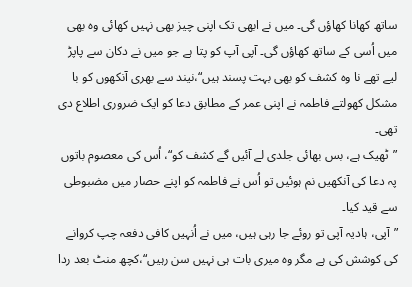ساتھ کھانا کھاؤں گی۔ میں نے ابھی تک اپنی چیز بھی نہیں کھائی وہ بھی میں اُسی کے ساتھ کھاؤں گی۔ آپی آپ کو پتا ہے جو میں نے دکان سے پاپڑ لیے تھے نا وہ کشف کو بھی بہت پسند ہیں“،نیند سے بھری آنکھوں کو با مشکل کھولتے فاطمہ نے اپنی عمر کے مطابق دعا کو ایک ضروری اطلاع دی تھی۔
”ٹھیک ہے، بس بھائی جلدی لے آئیں گے کشف کو“، اُس کی معصوم باتوں پہ دعا کی آنکھیں نم ہوئیں تو اُس نے فاطمہ کو اپنے حصار میں مضبوطی سے قید کیا۔
”آپی، ہادیہ آپی تو روئے جا رہی ہیں، میں نے اُنہیں کافی دفعہ چپ کروانے کی کوشش کی ہے مگر وہ میری بات ہی نہیں سن رہیں“،کچھ منٹ بعد ردا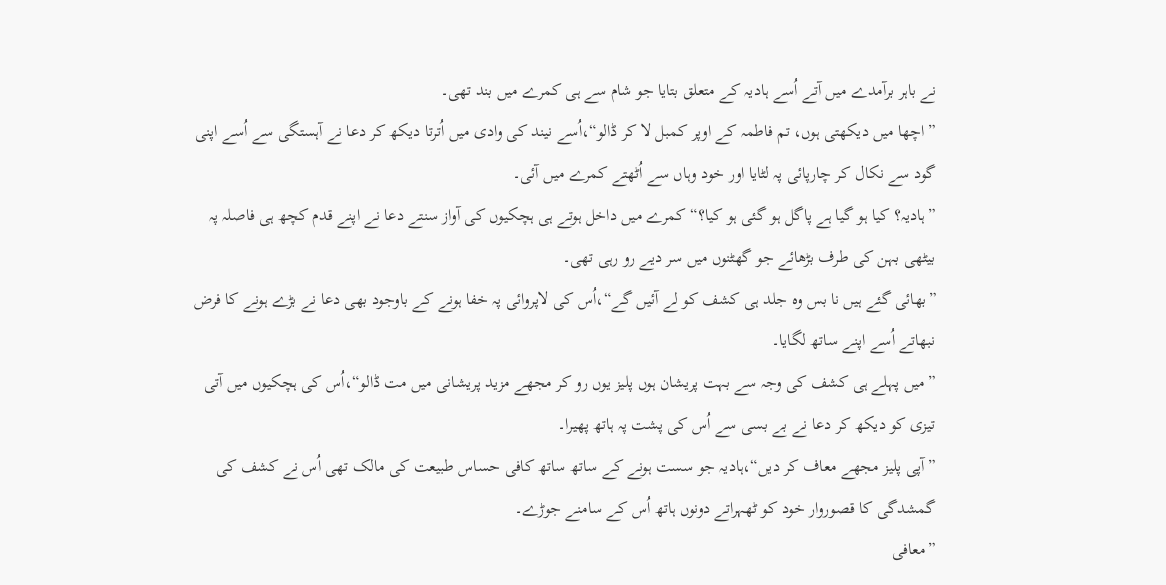نے باہر برآمدے میں آتے اُسے ہادیہ کے متعلق بتایا جو شام سے ہی کمرے میں بند تھی۔
”اچھا میں دیکھتی ہوں، تم فاطمہ کے اوپر کمبل لا کر ڈالو“،اُسے نیند کی وادی میں اُترتا دیکھ کر دعا نے آہستگی سے اُسے اپنی گود سے نکال کر چارپائی پہ لٹایا اور خود وہاں سے اُٹھتے کمرے میں آئی۔
”ہادیہ؟ کیا ہو گیا ہے پاگل ہو گئی ہو کیا؟“کمرے میں داخل ہوتے ہی ہچکیوں کی آواز سنتے دعا نے اپنے قدم کچھ ہی فاصلہ پہ بیٹھی بہن کی طرف بڑھائے جو گھٹنوں میں سر دیے رو رہی تھی۔
”بھائی گئے ہیں نا بس وہ جلد ہی کشف کو لے آئیں گے“،اُس کی لاپروائی پہ خفا ہونے کے باوجود بھی دعا نے بڑے ہونے کا فرض نبھاتے اُسے اپنے ساتھ لگایا۔
”میں پہلے ہی کشف کی وجہ سے بہت پریشان ہوں پلیز یوں رو کر مجھے مزید پریشانی میں مت ڈالو“،اُس کی ہچکیوں میں آتی تیزی کو دیکھ کر دعا نے بے بسی سے اُس کی پشت پہ ہاتھ پھیرا۔
”آپی پلیز مجھے معاف کر دیں“،ہادیہ جو سست ہونے کے ساتھ ساتھ کافی حساس طبیعت کی مالک تھی اُس نے کشف کی گمشدگی کا قصوروار خود کو ٹھہراتے دونوں ہاتھ اُس کے سامنے جوڑے۔
”معافی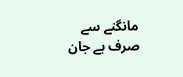مانگنے سے صرف بے جان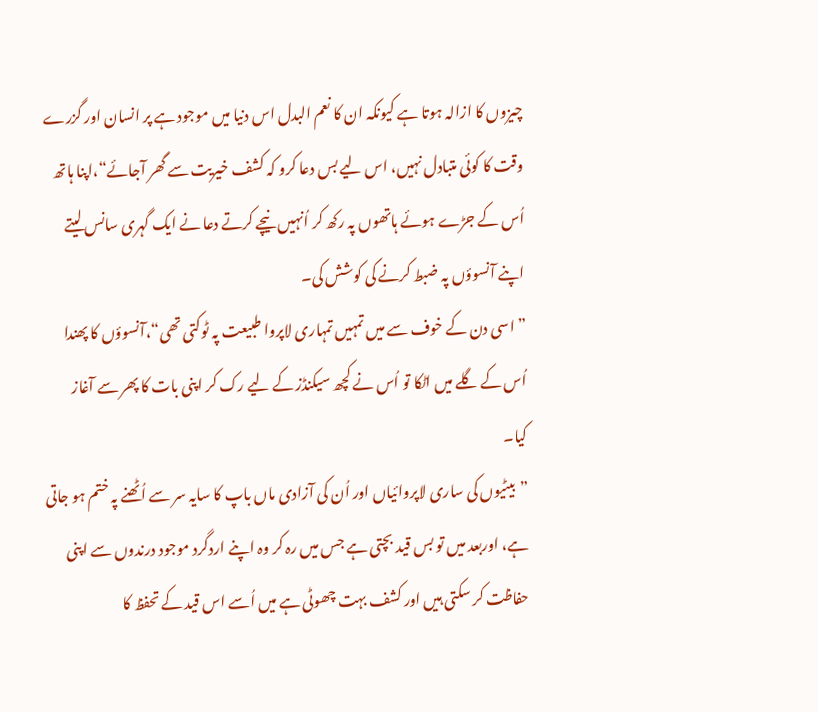چیزوں کا ازالہ ہوتا ہے کیونکہ ان کا نعم البدل اس دنیا میں موجود ہے پر انسان اور گزرے وقت کا کوئی متبادل نہیں، اس لیے بس دعا کرو کہ کشف خیریت سے گھر آجائے“،اپنا ہاتھ اُس کے جڑے ہوئے ہاتھوں پہ رکھ کر اُنہیں نیچے کرتے دعا نے ایک گہری سانس لیتے اپنے آنسوؤں پہ ضبط کرنے کی کوشش کی۔
”اسی دن کے خوف سے میں تمہیں تمہاری لاپروا طبیعت پہ ٹوکتی تھی“،آنسوؤں کا پھندا اُس کے گلے میں اٹکا تو اُس نے کچھ سیکنڈز کے لیے رک کر اپنی بات کا پھر سے آغاز کیا۔
”بیٹیوں کی ساری لاپروائیاں اور اُن کی آزادی ماں باپ کا سایہ سر سے اُٹھنے پہ ختم ہو جاتی ہے، اوربعد میں تو بس قید بچتی ہے جس میں رہ کر وہ اپنے اردگرد موجود درندوں سے اپنی حفاظت کر سکتی ہیں اور کشف بہت چھوٹی ہے میں اُسے اس قید کے تحفظ کا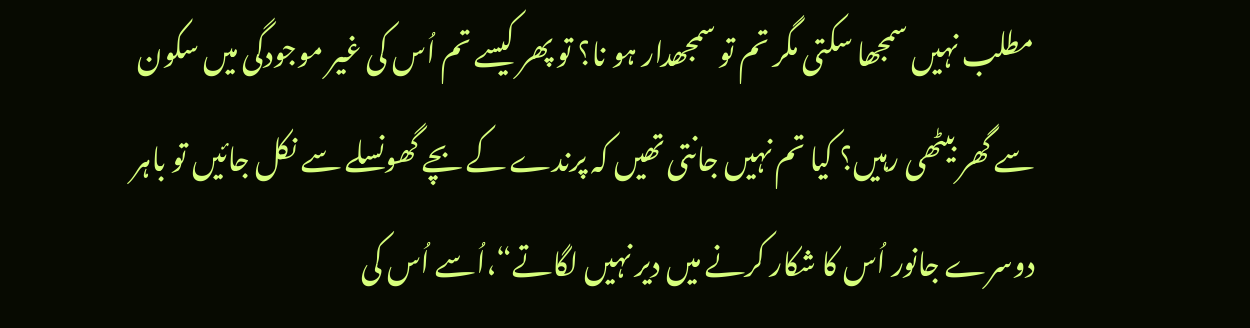مطلب نہیں سمجھا سکتی مگر تم تو سمجھدار ہو نا؟ تو پھر کیسے تم اُس کی غیر موجودگی میں سکون سے گھر بیٹھی رہیں؟ کیا تم نہیں جانتی تھیں کہ پرندے کے بچے گھونسلے سے نکل جائیں تو باہر دوسرے جانور اُس کا شکار کرنے میں دیر نہیں لگاتے“،اُسے اُس کی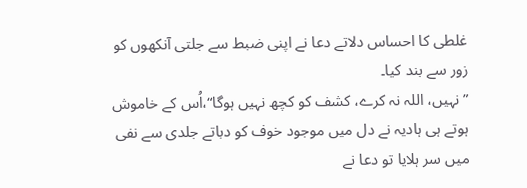غلطی کا احساس دلاتے دعا نے اپنی ضبط سے جلتی آنکھوں کو زور سے بند کیا۔
”نہیں، اللہ نہ کرے، کشف کو کچھ نہیں ہوگا“،اُس کے خاموش ہوتے ہی ہادیہ نے دل میں موجود خوف کو دباتے جلدی سے نفی میں سر ہلایا تو دعا نے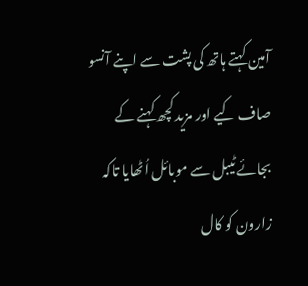آمین کہتے ہاتھ کی پشت سے اپنے آنسو صاف کیے اور مزید کچھ کہنے کے بجائے ٹیبل سے موبائل اُٹھایا تاکہ زارون کو کال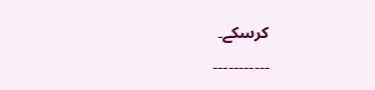کرسکے۔
۔۔۔۔۔۔۔۔۔۔۔